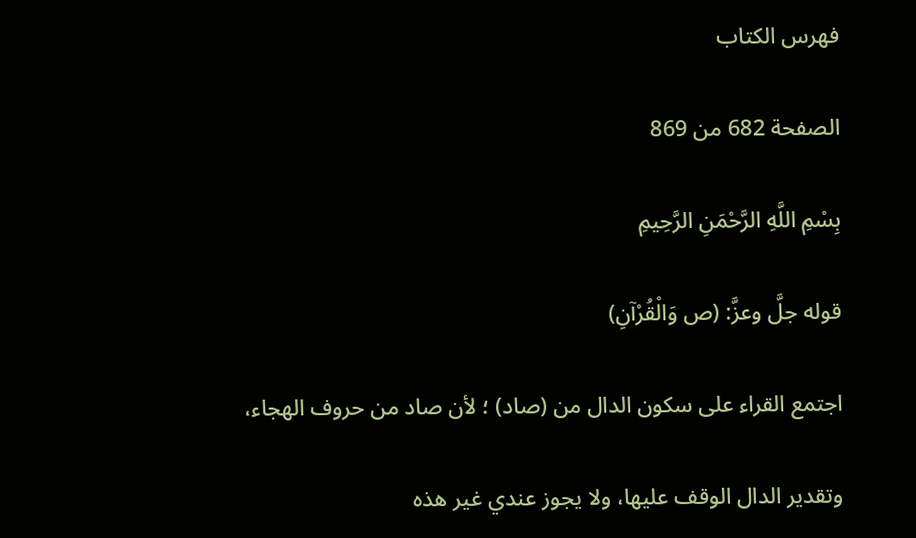فهرس الكتاب

الصفحة 682 من 869

بِسْمِ اللَّهِ الرَّحْمَنِ الرَّحِيمِ

قوله جلَّ وعزَّ: (ص وَالْقُرْآنِ)

اجتمع القراء على سكون الدال من (صاد) ؛ لأن صاد من حروف الهجاء،

وتقدير الدال الوقف عليها، ولا يجوز عندي غير هذه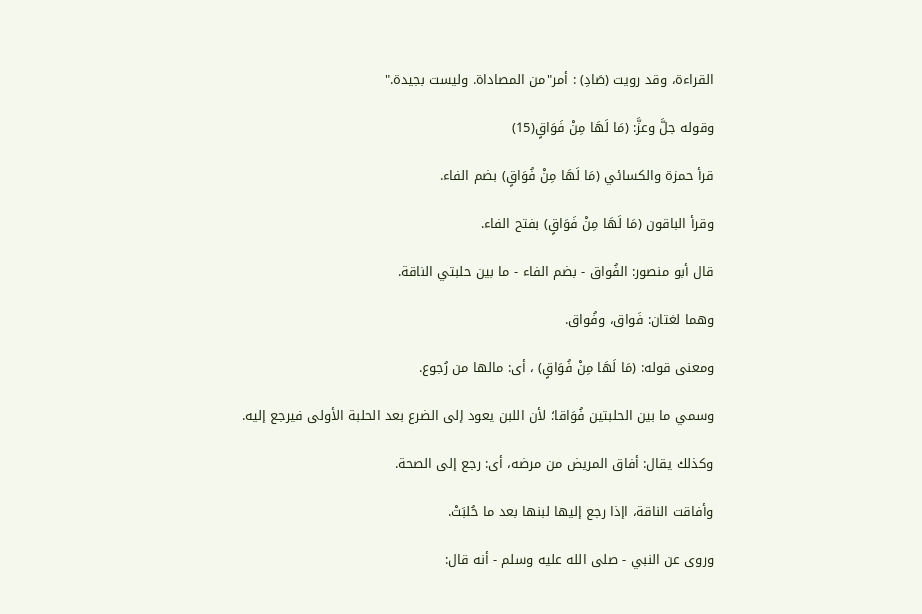القراءة، وقد رويت (صَادِ) : أمر"من المصاداة. وليست بجيدة."

وقوله جلَّ وعزَّ: (مَا لَهَا مِنْ فَوَاقٍ(15)

قرأ حمزة والكسائي (مَا لَهَا مِنْ فُوَاقٍ) بضم الفاء.

وقرأ الباقون (مَا لَهَا مِنْ فَوَاقٍ) بفتح الفاء.

قال أبو منصور: الفُواق - بضم الفاء - ما بين حلبتي الناقة.

وهما لغتان: فَواق، وفُواق.

ومعنى قوله: (مَا لَهَا مِنْ فُوَاقٍ) ، أى: مالها من رُجوع.

وسمي ما بين الحلبتين فُوَاقا؛ لأن اللبن يعود إلى الضرع بعد الحلبة الأولى فيرجع إليه.

وكذلك يقال: أفاق المريض من مرضه، أى: رجع إلى الصحة.

وأفاقت الناقة، اإذا رجع إليها لبنها بعد ما حُلبَتْ.

وروى عن النبي - صلى الله عليه وسلم - أنه قال: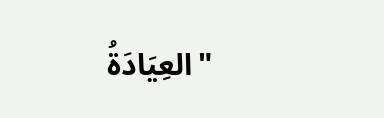"العِيَادَةُ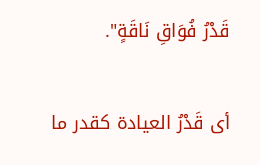قَدْرُ فُوَاقِ نَاقَةٍ".

أى قَدْرُ العيادة كقدر ما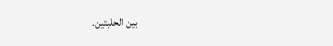بين الحلبتين.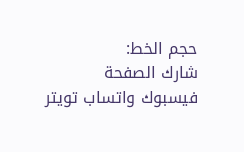حجم الخط:
شارك الصفحة
فيسبوك واتساب تويتر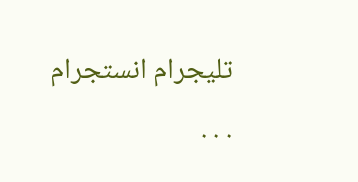تليجرام انستجرام
. . .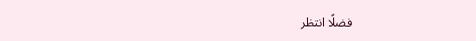فضلًا انتظر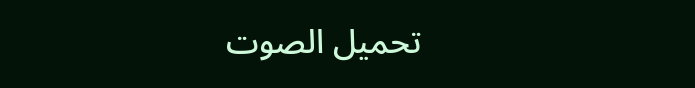تحميل الصوت